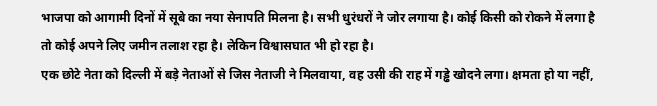भाजपा को आगामी दिनों में सूबे का नया सेनापति मिलना है। सभी धुरंधरों ने जोर लगाया है। कोई किसी को रोकने में लगा है तो कोई अपने लिए जमीन तलाश रहा है। लेकिन विश्वासघात भी हो रहा है।
एक छोटे नेता को दिल्ली में बड़े नेताओं से जिस नेताजी ने मिलवाया, वह उसी की राह में गड्ढे खोदने लगा। क्षमता हो या नहीं,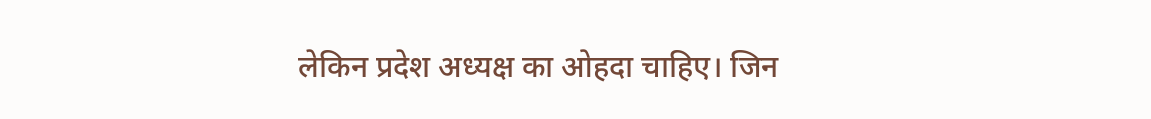लेकिन प्रदेश अध्यक्ष का ओहदा चाहिए। जिन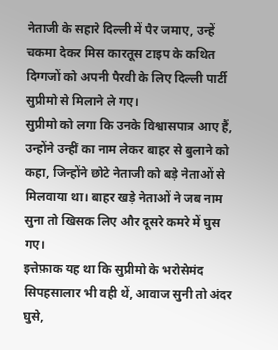नेताजी के सहारे दिल्ली में पैर जमाए, उन्हें चकमा देकर मिस कारतूस टाइप के कथित दिग्गजों को अपनी पैरवी के लिए दिल्ली पार्टी सुप्रीमो से मिलाने ले गए।
सुप्रीमो को लगा कि उनके विश्वासपात्र आए हैं, उन्होंने उन्हीं का नाम लेकर बाहर से बुलाने को कहा, जिन्होंने छोटे नेताजी को बड़े नेताओं से मिलवाया था। बाहर खड़े नेताओं ने जब नाम सुना तो खिसक लिए और दूसरे कमरे में घुस गए।
इत्तेफ़ाक यह था कि सुप्रीमो के भरोसेमंद सिपहसालार भी वही थें, आवाज सुनी तो अंदर घुसे,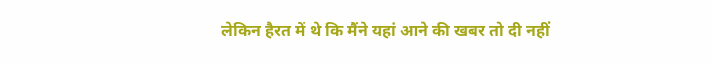लेकिन हैरत में थे कि मैंने यहां आने की खबर तो दी नहीं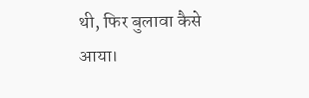थी, फिर बुलावा कैसे आया।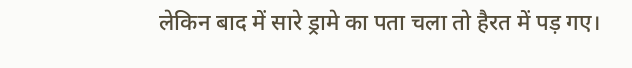लेकिन बाद में सारे ड्रामे का पता चला तो हैरत में पड़ गए।